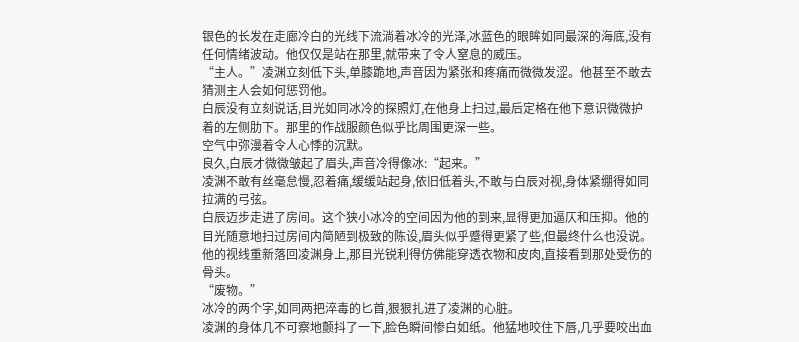银色的长发在走廊冷白的光线下流淌着冰冷的光泽,冰蓝色的眼眸如同最深的海底,没有任何情绪波动。他仅仅是站在那里,就带来了令人窒息的威压。
“主人。”凌渊立刻低下头,单膝跪地,声音因为紧张和疼痛而微微发涩。他甚至不敢去猜测主人会如何惩罚他。
白辰没有立刻说话,目光如同冰冷的探照灯,在他身上扫过,最后定格在他下意识微微护着的左侧肋下。那里的作战服颜色似乎比周围更深一些。
空气中弥漫着令人心悸的沉默。
良久,白辰才微微皱起了眉头,声音冷得像冰:“起来。”
凌渊不敢有丝毫怠慢,忍着痛,缓缓站起身,依旧低着头,不敢与白辰对视,身体紧绷得如同拉满的弓弦。
白辰迈步走进了房间。这个狭小冰冷的空间因为他的到来,显得更加逼仄和压抑。他的目光随意地扫过房间内简陋到极致的陈设,眉头似乎蹙得更紧了些,但最终什么也没说。
他的视线重新落回凌渊身上,那目光锐利得仿佛能穿透衣物和皮肉,直接看到那处受伤的骨头。
“废物。”
冰冷的两个字,如同两把淬毒的匕首,狠狠扎进了凌渊的心脏。
凌渊的身体几不可察地颤抖了一下,脸色瞬间惨白如纸。他猛地咬住下唇,几乎要咬出血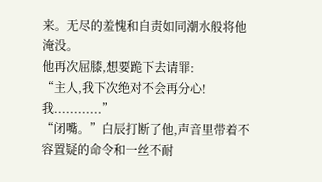来。无尽的羞愧和自责如同潮水般将他淹没。
他再次屈膝,想要跪下去请罪:
“主人,我下次绝对不会再分心!我............”
“闭嘴。”白辰打断了他,声音里带着不容置疑的命令和一丝不耐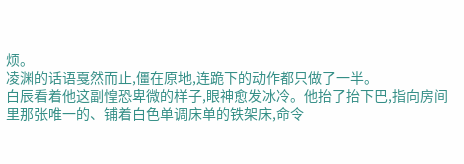烦。
凌渊的话语戛然而止,僵在原地,连跪下的动作都只做了一半。
白辰看着他这副惶恐卑微的样子,眼神愈发冰冷。他抬了抬下巴,指向房间里那张唯一的、铺着白色单调床单的铁架床,命令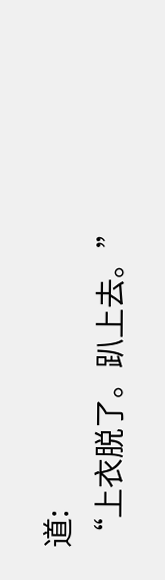道:
“上衣脱了。趴上去。”